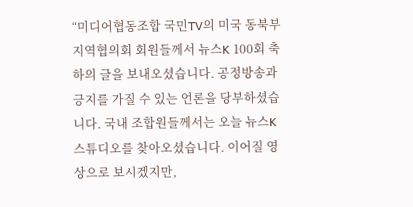“미디어협동조합 국민TV의 미국 동북부지역협의회 회원들께서 뉴스K 100회 축하의 글을 보내오셨습니다. 공정방송과 긍지를 가질 수 있는 언론을 당부하셨습니다. 국내 조합원들께서는 오늘 뉴스K 스튜디오를 찾아오셨습니다. 이어질 영상으로 보시겠지만,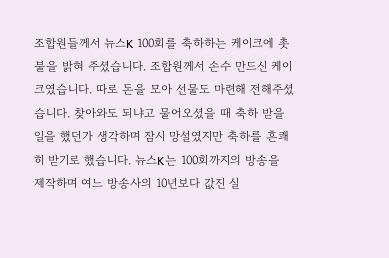조합원들께서 뉴스K 100회를 축하하는 케이크에 촛불을 밝혀 주셨습니다. 조합원께서 손수 만드신 케이크였습니다. 따로 돈을 모아 선물도 마련해 전해주셨습니다. 찾아와도 되냐고 물어오셨을 때 축하 받을 일을 했던가 생각하며 잠시 망설였지만 축하를 흔쾌히 받기로 했습니다. 뉴스K는 100회까지의 방송을 제작하며 여느 방송사의 10년보다 값진 실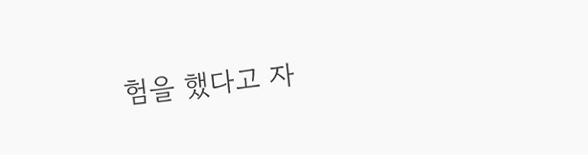험을 했다고 자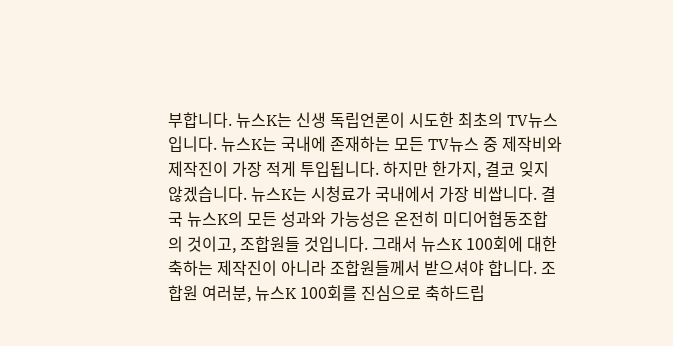부합니다. 뉴스K는 신생 독립언론이 시도한 최초의 TV뉴스입니다. 뉴스K는 국내에 존재하는 모든 TV뉴스 중 제작비와 제작진이 가장 적게 투입됩니다. 하지만 한가지, 결코 잊지 않겠습니다. 뉴스K는 시청료가 국내에서 가장 비쌉니다. 결국 뉴스K의 모든 성과와 가능성은 온전히 미디어협동조합의 것이고, 조합원들 것입니다. 그래서 뉴스K 100회에 대한 축하는 제작진이 아니라 조합원들께서 받으셔야 합니다. 조합원 여러분, 뉴스K 100회를 진심으로 축하드립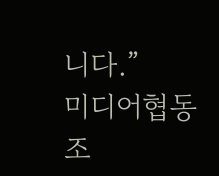니다.”
미디어협동조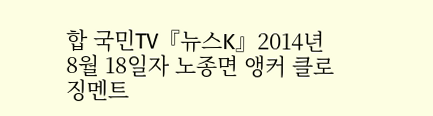합 국민TV『뉴스K』2014년 8월 18일자 노종면 앵커 클로징멘트